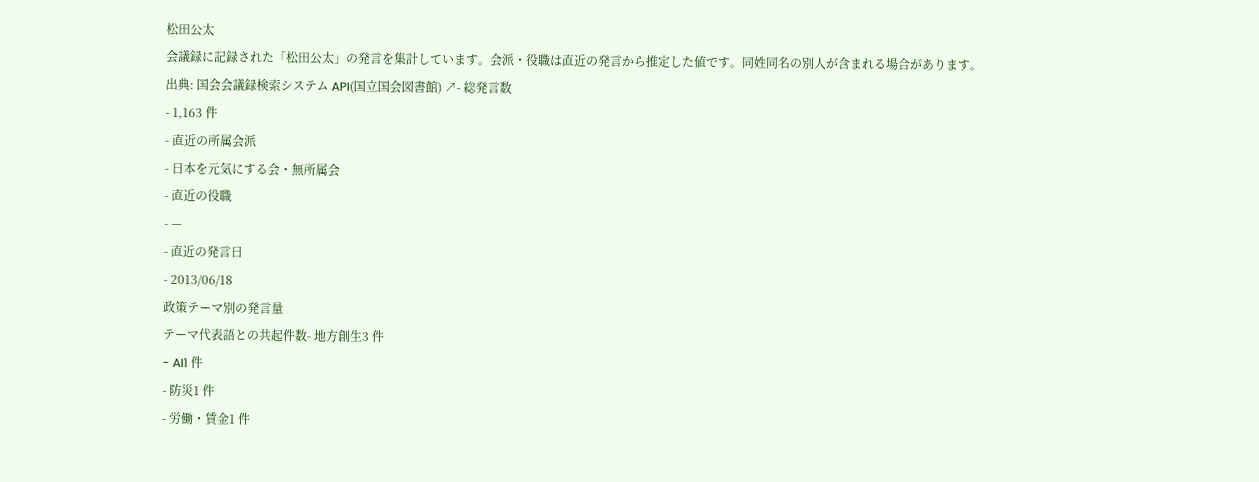松田公太
会議録に記録された「松田公太」の発言を集計しています。会派・役職は直近の発言から推定した値です。同姓同名の別人が含まれる場合があります。
出典: 国会会議録検索システム API(国立国会図書館) ↗- 総発言数
- 1,163 件
- 直近の所属会派
- 日本を元気にする会・無所属会
- 直近の役職
- —
- 直近の発言日
- 2013/06/18
政策テーマ別の発言量
テーマ代表語との共起件数- 地方創生3 件
- AI1 件
- 防災1 件
- 労働・賃金1 件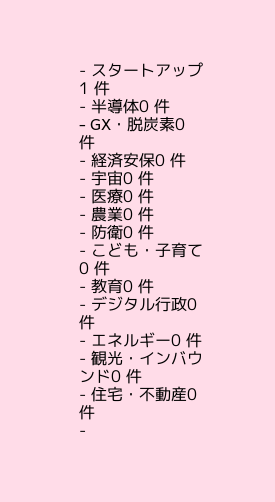- スタートアップ1 件
- 半導体0 件
- GX・脱炭素0 件
- 経済安保0 件
- 宇宙0 件
- 医療0 件
- 農業0 件
- 防衛0 件
- こども・子育て0 件
- 教育0 件
- デジタル行政0 件
- エネルギー0 件
- 観光・インバウンド0 件
- 住宅・不動産0 件
-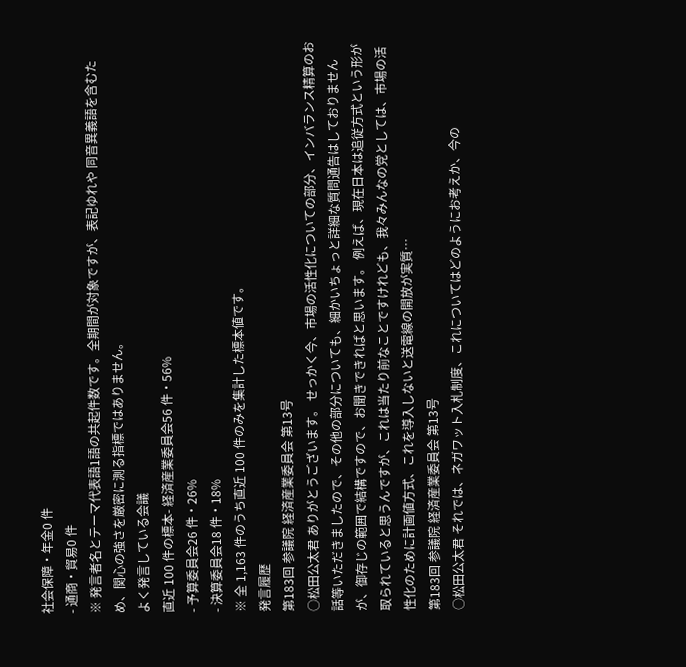社会保障・年金0 件
- 通商・貿易0 件
※ 発言者名とテーマ代表語1語の共起件数です。全期間が対象ですが、表記ゆれや 同音異義語を含むため、関心の強さを厳密に測る指標ではありません。
よく発言している会議
直近 100 件の標本- 経済産業委員会56 件・56%
- 予算委員会26 件・26%
- 決算委員会18 件・18%
※ 全 1,163 件のうち直近 100 件のみを集計した標本値です。
発言履歴
第183回 参議院 経済産業委員会 第13号
○松田公太君 ありがとうございます。 せっかく今、市場の活性化についての部分、インバランス精算のお話等いただきましたので、その他の部分についても、細かいちょっと詳細な質問通告はしておりませんが、御存じの範囲で結構ですので、お聞きできればと思います。 例えば、現在日本は追従方式という形が取られていると思うんですが、これは当たり前なことですけれども、我々みんなの党としては、市場の活性化のために計画値方式、これを導入しないと送電線の開放が実質…
第183回 参議院 経済産業委員会 第13号
○松田公太君 それでは、ネガワット入札制度、これについてはどのようにお考えか、今の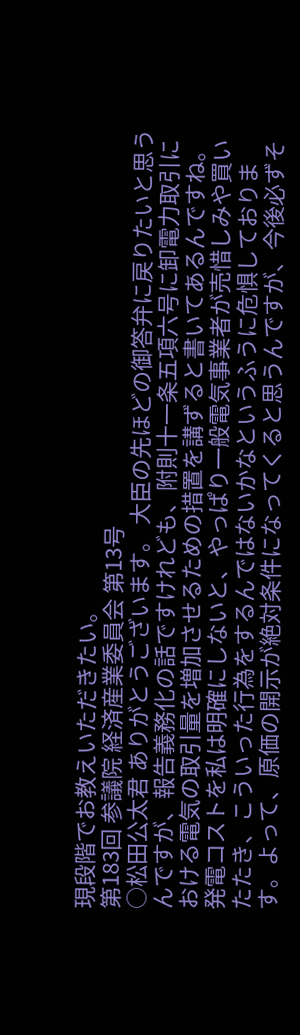現段階でお教えいただきたい。
第183回 参議院 経済産業委員会 第13号
○松田公太君 ありがとうございます。 大臣の先ほどの御答弁に戻りたいと思うんですが、報告義務化の話ですけれども、附則十一条五項六号に卸電力取引における電気の取引量を増加させるための措置を講ずると書いてあるんですね。発電コストを私は明確にしないと、やっぱり一般電気事業者が売惜しみや買いたたき、こういった行為をするんではないかなというふうに危惧しております。よって、原価の開示が絶対条件になってくると思うんですが、今後必ずそ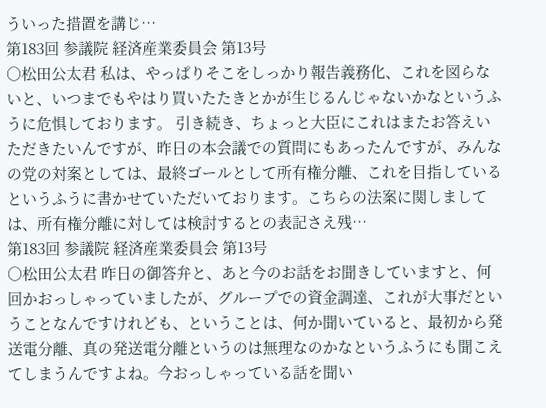ういった措置を講じ…
第183回 参議院 経済産業委員会 第13号
○松田公太君 私は、やっぱりそこをしっかり報告義務化、これを図らないと、いつまでもやはり買いたたきとかが生じるんじゃないかなというふうに危惧しております。 引き続き、ちょっと大臣にこれはまたお答えいただきたいんですが、昨日の本会議での質問にもあったんですが、みんなの党の対案としては、最終ゴールとして所有権分離、これを目指しているというふうに書かせていただいております。こちらの法案に関しましては、所有権分離に対しては検討するとの表記さえ残…
第183回 参議院 経済産業委員会 第13号
○松田公太君 昨日の御答弁と、あと今のお話をお聞きしていますと、何回かおっしゃっていましたが、グループでの資金調達、これが大事だということなんですけれども、ということは、何か聞いていると、最初から発送電分離、真の発送電分離というのは無理なのかなというふうにも聞こえてしまうんですよね。今おっしゃっている話を聞い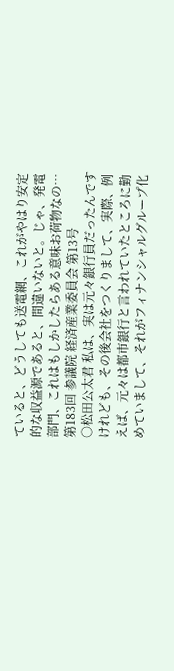ていると、どうしても送電網、これがやはり安定的な収益源であると、間違いないと。じゃ、発電部門、これはもしかしたらある意味お荷物なの…
第183回 参議院 経済産業委員会 第13号
○松田公太君 私は、実は元々銀行員だったんですけれども、その後会社をつくりまして、実際、例えば、元々は都市銀行と言われていたところに勤めていまして、それがフィナンシャルグループ化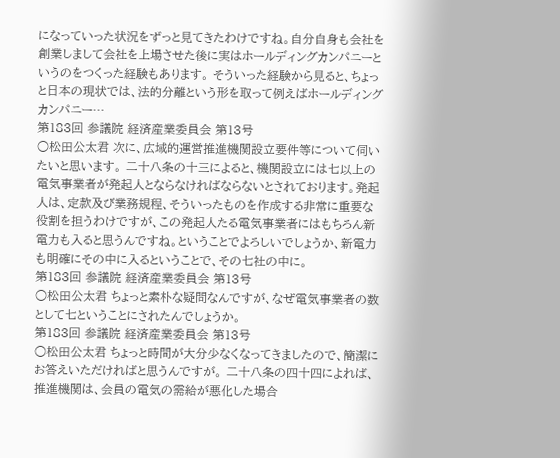になっていった状況をずっと見てきたわけですね。自分自身も会社を創業しまして会社を上場させた後に実はホールディングカンパニーというのをつくった経験もあります。 そういった経験から見ると、ちょっと日本の現状では、法的分離という形を取って例えばホールディングカンパニー…
第183回 参議院 経済産業委員会 第13号
○松田公太君 次に、広域的運営推進機関設立要件等について伺いたいと思います。 二十八条の十三によると、機関設立には七以上の電気事業者が発起人とならなければならないとされております。発起人は、定款及び業務規程、そういったものを作成する非常に重要な役割を担うわけですが、この発起人たる電気事業者にはもちろん新電力も入ると思うんですね。ということでよろしいでしょうか、新電力も明確にその中に入るということで、その七社の中に。
第183回 参議院 経済産業委員会 第13号
○松田公太君 ちょっと素朴な疑問なんですが、なぜ電気事業者の数として七ということにされたんでしょうか。
第183回 参議院 経済産業委員会 第13号
○松田公太君 ちょっと時間が大分少なくなってきましたので、簡潔にお答えいただければと思うんですが。 二十八条の四十四によれば、推進機関は、会員の電気の需給が悪化した場合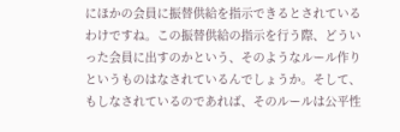にほかの会員に振替供給を指示できるとされているわけですね。この振替供給の指示を行う際、どういった会員に出すのかという、そのようなルール作りというものはなされているんでしょうか。そして、もしなされているのであれば、そのルールは公平性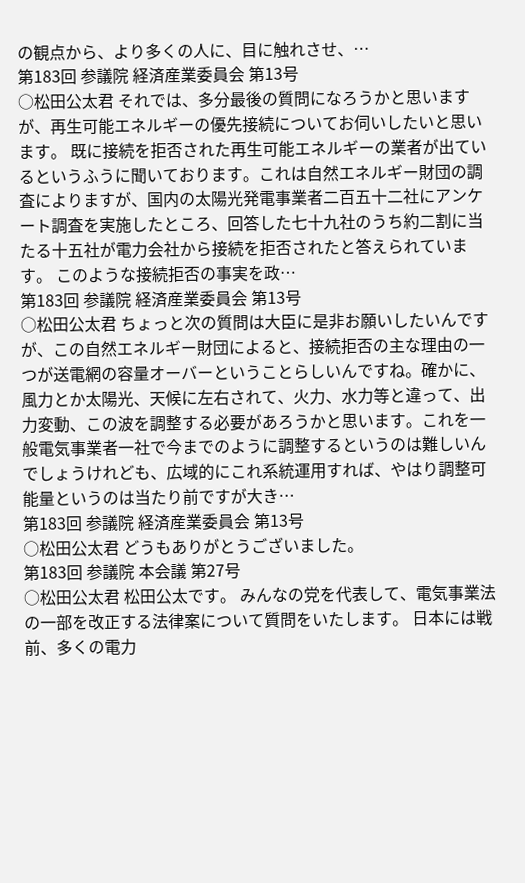の観点から、より多くの人に、目に触れさせ、…
第183回 参議院 経済産業委員会 第13号
○松田公太君 それでは、多分最後の質問になろうかと思いますが、再生可能エネルギーの優先接続についてお伺いしたいと思います。 既に接続を拒否された再生可能エネルギーの業者が出ているというふうに聞いております。これは自然エネルギー財団の調査によりますが、国内の太陽光発電事業者二百五十二社にアンケート調査を実施したところ、回答した七十九社のうち約二割に当たる十五社が電力会社から接続を拒否されたと答えられています。 このような接続拒否の事実を政…
第183回 参議院 経済産業委員会 第13号
○松田公太君 ちょっと次の質問は大臣に是非お願いしたいんですが、この自然エネルギー財団によると、接続拒否の主な理由の一つが送電網の容量オーバーということらしいんですね。確かに、風力とか太陽光、天候に左右されて、火力、水力等と違って、出力変動、この波を調整する必要があろうかと思います。これを一般電気事業者一社で今までのように調整するというのは難しいんでしょうけれども、広域的にこれ系統運用すれば、やはり調整可能量というのは当たり前ですが大き…
第183回 参議院 経済産業委員会 第13号
○松田公太君 どうもありがとうございました。
第183回 参議院 本会議 第27号
○松田公太君 松田公太です。 みんなの党を代表して、電気事業法の一部を改正する法律案について質問をいたします。 日本には戦前、多くの電力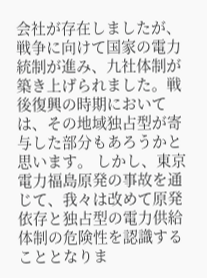会社が存在しましたが、戦争に向けて国家の電力統制が進み、九社体制が築き上げられました。戦後復興の時期においては、その地域独占型が寄与した部分もあろうかと思います。 しかし、東京電力福島原発の事故を通じて、我々は改めて原発依存と独占型の電力供給体制の危険性を認識することとなりま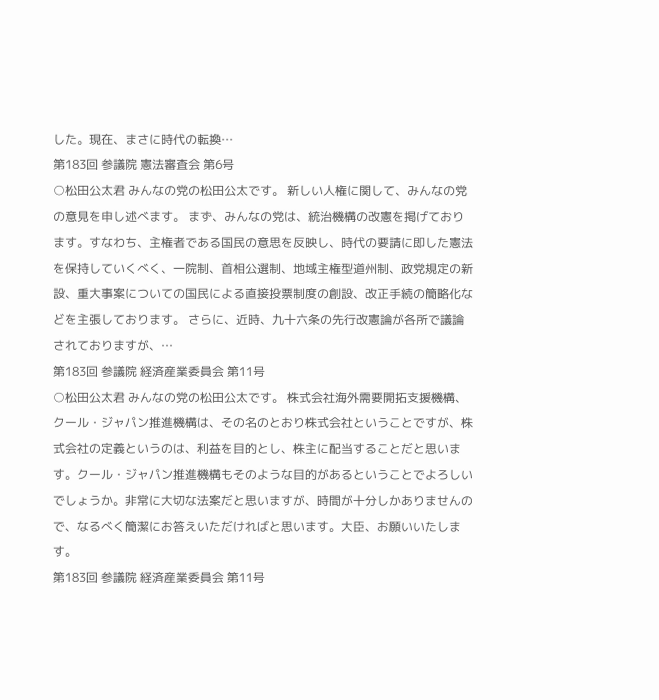した。現在、まさに時代の転換…
第183回 参議院 憲法審査会 第6号
○松田公太君 みんなの党の松田公太です。 新しい人権に関して、みんなの党の意見を申し述べます。 まず、みんなの党は、統治機構の改憲を掲げております。すなわち、主権者である国民の意思を反映し、時代の要請に即した憲法を保持していくべく、一院制、首相公選制、地域主権型道州制、政党規定の新設、重大事案についての国民による直接投票制度の創設、改正手続の簡略化などを主張しております。 さらに、近時、九十六条の先行改憲論が各所で議論されておりますが、…
第183回 参議院 経済産業委員会 第11号
○松田公太君 みんなの党の松田公太です。 株式会社海外需要開拓支援機構、クール・ジャパン推進機構は、その名のとおり株式会社ということですが、株式会社の定義というのは、利益を目的とし、株主に配当することだと思います。クール・ジャパン推進機構もそのような目的があるということでよろしいでしょうか。非常に大切な法案だと思いますが、時間が十分しかありませんので、なるべく簡潔にお答えいただければと思います。大臣、お願いいたします。
第183回 参議院 経済産業委員会 第11号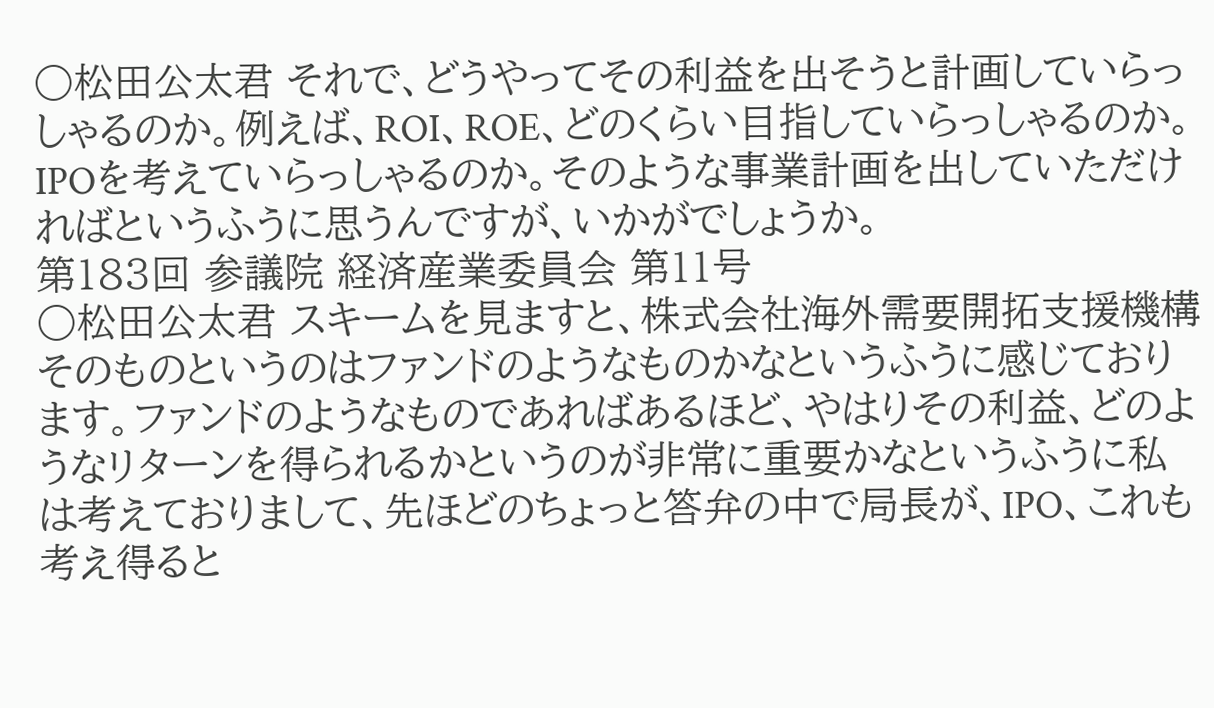○松田公太君 それで、どうやってその利益を出そうと計画していらっしゃるのか。例えば、ROI、ROE、どのくらい目指していらっしゃるのか。IPOを考えていらっしゃるのか。そのような事業計画を出していただければというふうに思うんですが、いかがでしょうか。
第183回 参議院 経済産業委員会 第11号
○松田公太君 スキームを見ますと、株式会社海外需要開拓支援機構そのものというのはファンドのようなものかなというふうに感じております。ファンドのようなものであればあるほど、やはりその利益、どのようなリターンを得られるかというのが非常に重要かなというふうに私は考えておりまして、先ほどのちょっと答弁の中で局長が、IPO、これも考え得ると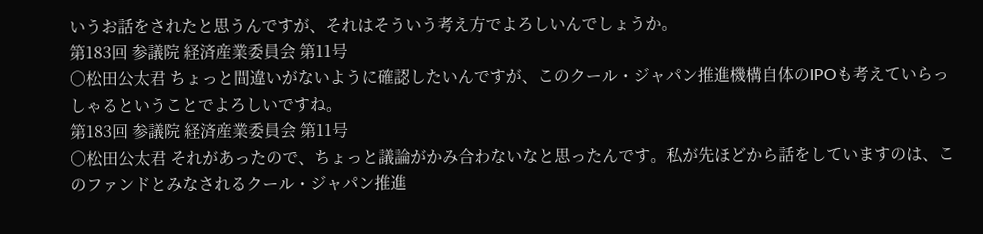いうお話をされたと思うんですが、それはそういう考え方でよろしいんでしょうか。
第183回 参議院 経済産業委員会 第11号
○松田公太君 ちょっと間違いがないように確認したいんですが、このクール・ジャパン推進機構自体のIPOも考えていらっしゃるということでよろしいですね。
第183回 参議院 経済産業委員会 第11号
○松田公太君 それがあったので、ちょっと議論がかみ合わないなと思ったんです。私が先ほどから話をしていますのは、このファンドとみなされるクール・ジャパン推進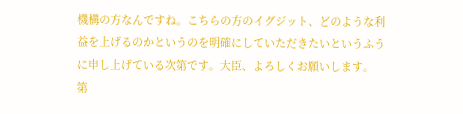機構の方なんですね。こちらの方のイグジット、どのような利益を上げるのかというのを明確にしていただきたいというふうに申し上げている次第です。大臣、よろしくお願いします。
第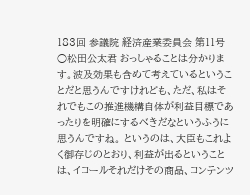183回 参議院 経済産業委員会 第11号
○松田公太君 おっしゃることは分かります。波及効果も含めて考えているということだと思うんですけれども、ただ、私はそれでもこの推進機構自体が利益目標であったりを明確にするべきだなというふうに思うんですね。 というのは、大臣もこれよく御存じのとおり、利益が出るということは、イコールそれだけその商品、コンテンツ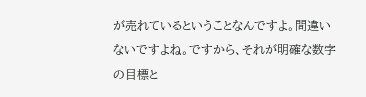が売れているということなんですよ。間違いないですよね。ですから、それが明確な数字の目標と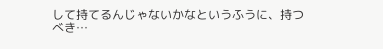して持てるんじゃないかなというふうに、持つべき…